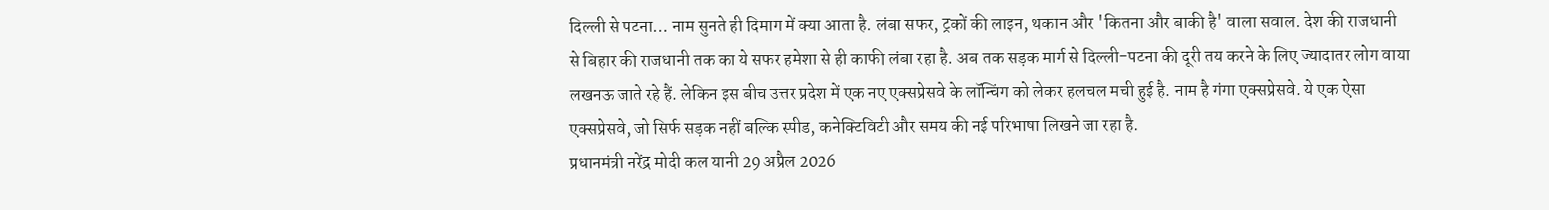दिल्ली से पटना… नाम सुनते ही दिमाग में क्या आता है. लंबा सफर, ट्रकों की लाइन, थकान और 'कितना और बाकी है' वाला सवाल. देश की राजधानी से बिहार की राजधानी तक का ये सफर हमेशा से ही काफी लंबा रहा है. अब तक सड़क मार्ग से दिल्ली-पटना की दूरी तय करने के लिए ज्यादातर लोग वाया लखनऊ जाते रहे हैं. लेकिन इस बीच उत्तर प्रदेश में एक नए एक्सप्रेसवे के लॉन्चिंग को लेकर हलचल मची हुई है. नाम है गंगा एक्सप्रेसवे. ये एक ऐसा एक्सप्रेसवे, जो सिर्फ सड़क नहीं बल्कि स्पीड, कनेक्टिविटी और समय की नई परिभाषा लिखने जा रहा है.
प्रधानमंत्री नरेंद्र मोदी कल यानी 29 अप्रैल 2026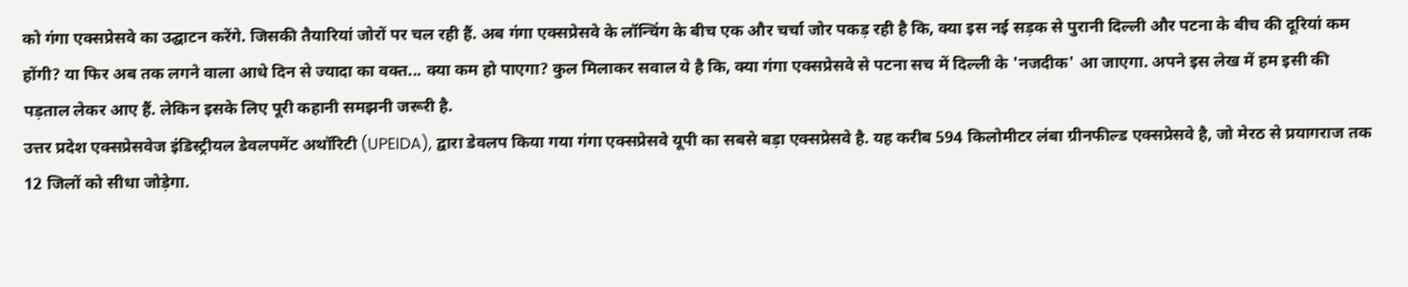को गंगा एक्सप्रेसवे का उद्घाटन करेंगे. जिसकी तैयारियां जोरों पर चल रही हैं. अब गंगा एक्सप्रेसवे के लॉन्चिंग के बीच एक और चर्चा जोर पकड़ रही है कि, क्या इस नई सड़क से पुरानी दिल्ली और पटना के बीच की दूरियां कम होंगी? या फिर अब तक लगने वाला आधे दिन से ज्यादा का वक्त... क्या कम हो पाएगा? कुल मिलाकर सवाल ये है कि, क्या गंगा एक्सप्रेसवे से पटना सच में दिल्ली के 'नजदीक' आ जाएगा. अपने इस लेख में हम इसी की पड़ताल लेकर आए हैं. लेकिन इसके लिए पूरी कहानी समझनी जरूरी है.
उत्तर प्रदेश एक्सप्रेसवेज इंडिस्ट्रीयल डेवलपमेंट अथॉरिटी (UPEIDA), द्वारा डेवलप किया गया गंगा एक्सप्रेसवे यूपी का सबसे बड़ा एक्सप्रेसवे है. यह करीब 594 किलोमीटर लंबा ग्रीनफील्ड एक्सप्रेसवे है, जो मेरठ से प्रयागराज तक 12 जिलों को सीधा जोड़ेगा.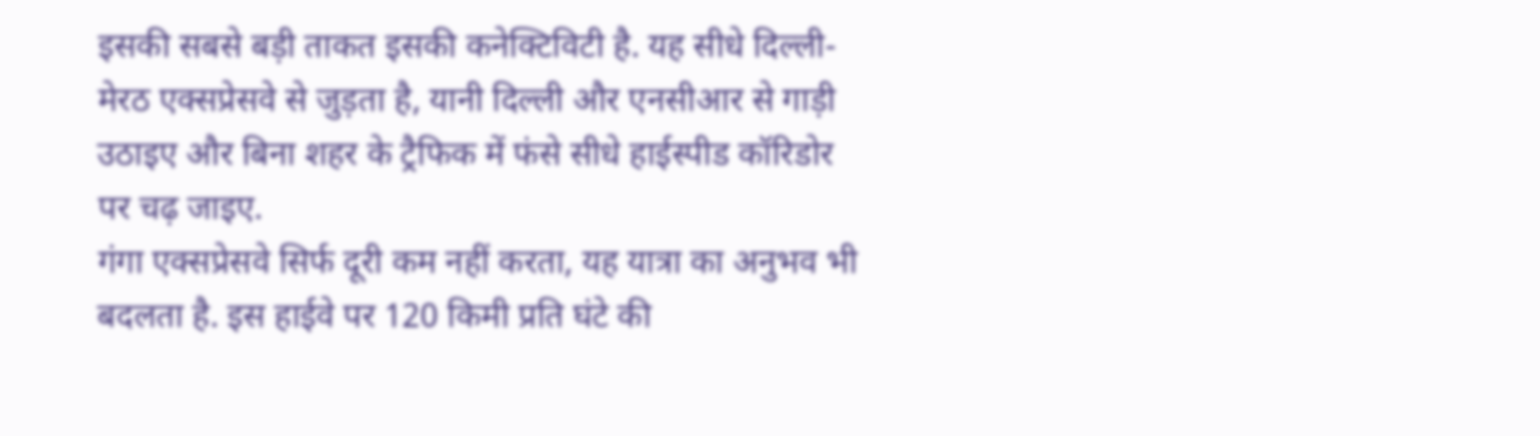इसकी सबसे बड़ी ताकत इसकी कनेक्टिविटी है. यह सीधे दिल्ली-मेरठ एक्सप्रेसवे से जुड़ता है, यानी दिल्ली और एनसीआर से गाड़ी उठाइए और बिना शहर के ट्रैफिक में फंसे सीधे हाईस्पीड कॉरिडोर पर चढ़ जाइए.
गंगा एक्सप्रेसवे सिर्फ दूरी कम नहीं करता, यह यात्रा का अनुभव भी बदलता है. इस हाईवे पर 120 किमी प्रति घंटे की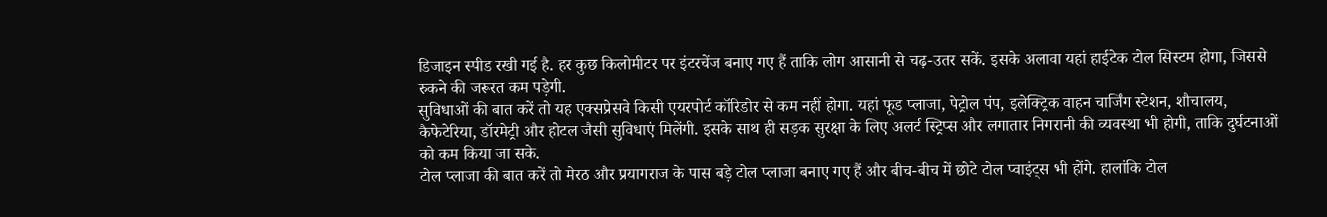डिजाइन स्पीड रखी गई है. हर कुछ किलोमीटर पर इंटरचेंज बनाए गए हैं ताकि लोग आसानी से चढ़-उतर सकें. इसके अलावा यहां हाईटेक टोल सिस्टम होगा, जिससे रुकने की जरूरत कम पड़ेगी.
सुविधाओं की बात करें तो यह एक्सप्रेसवे किसी एयरपोर्ट कॉरिडोर से कम नहीं होगा. यहां फूड प्लाजा, पेट्रोल पंप, इलेक्ट्रिक वाहन चार्जिंग स्टेशन, शौचालय, कैफेटेरिया, डॉरमेट्री और होटल जैसी सुविधाएं मिलेंगी. इसके साथ ही सड़क सुरक्षा के लिए अलर्ट स्ट्रिप्स और लगातार निगरानी की व्यवस्था भी होगी, ताकि दुर्घटनाओं को कम किया जा सके.
टोल प्लाजा की बात करें तो मेरठ और प्रयागराज के पास बड़े टोल प्लाजा बनाए गए हैं और बीच-बीच में छोटे टोल प्वाइंट्स भी होंगे. हालांकि टोल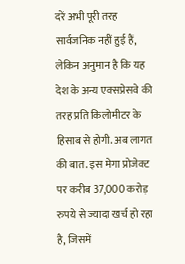दरें अभी पूरी तरह सार्वजनिक नहीं हुई हैं, लेकिन अनुमान है कि यह देश के अन्य एक्सप्रेसवे की तरह प्रति किलोमीटर के हिसाब से होगी. अब लागत की बात. इस मेगा प्रोजेक्ट पर करीब 37,000 करोड़ रुपये से ज्यादा खर्च हो रहा है, जिसमें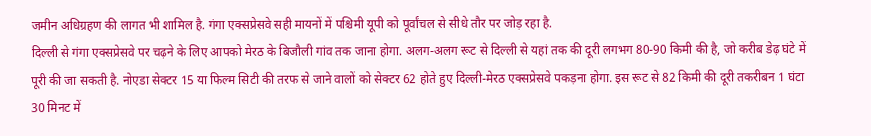जमीन अधिग्रहण की लागत भी शामिल है. गंगा एक्सप्रेसवे सही मायनों में पश्चिमी यूपी को पूर्वांचल से सीधे तौर पर जोड़ रहा है.
दिल्ली से गंगा एक्सप्रेसवे पर चढ़ने के लिए आपको मेरठ के बिजौली गांव तक जाना होगा. अलग-अलग रूट से दिल्ली से यहां तक की दूरी लगभग 80-90 किमी की है, जो करीब डेढ़ घंटे में पूरी की जा सकती है. नोएडा सेक्टर 15 या फिल्म सिटी की तरफ से जाने वालों को सेक्टर 62 होते हुए दिल्ली-मेरठ एक्सप्रेसवे पकड़ना होगा. इस रूट से 82 किमी की दूरी तकरीबन 1 घंटा 30 मिनट में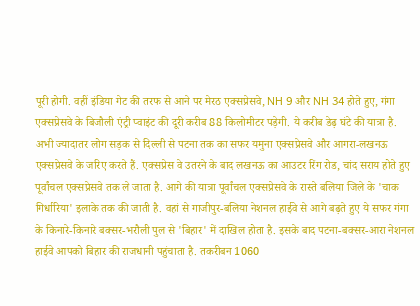पूरी होगी. वहीं इंडिया गेट की तरफ से आने पर मेरठ एक्सप्रेसवे, NH 9 और NH 34 होते हुए, गंगा एक्सप्रेसवे के बिजौली एंट्री प्वाइंट की दूरी करीब 88 किलोमीटर पड़ेगी. ये करीब डेढ़ घंटे की यात्रा है.
अभी ज्यादातर लोग सड़क से दिल्ली से पटना तक का सफर यमुना एक्सप्रेसवे और आगरा-लखनऊ एक्सप्रेसवे के जरिए करते हैं. एक्सप्रेस वे उतरने के बाद लखनऊ का आउटर रिंग रोड, चांद सराय होते हुए पूर्वांचल एक्सप्रेसवे तक ले जाता है. आगे की यात्रा पूर्वांचल एक्सप्रेसवे के रास्ते बलिया जिले के 'चाक गिर्धारिया' इलाके तक की जाती है. वहां से गाजीपुर-बलिया नेशनल हाईवे से आगे बढ़ते हुए ये सफर गंगा के किनारे-किनारे बक्सर-भरौली पुल से 'बिहार' में दाखिल होता है. इसके बाद पटना-बक्सर-आरा नेशनल हाईवे आपको बिहार की राजधानी पहुंचाता है. तकरीबन 1060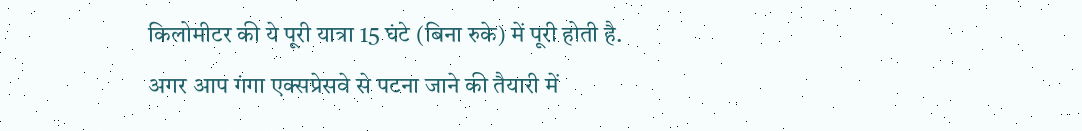किलोमीटर की ये पूरी यात्रा 15 घंटे (बिना रुके) में पूरी होती है.
अगर आप गंगा एक्सप्रेसवे से पटना जाने की तैयारी में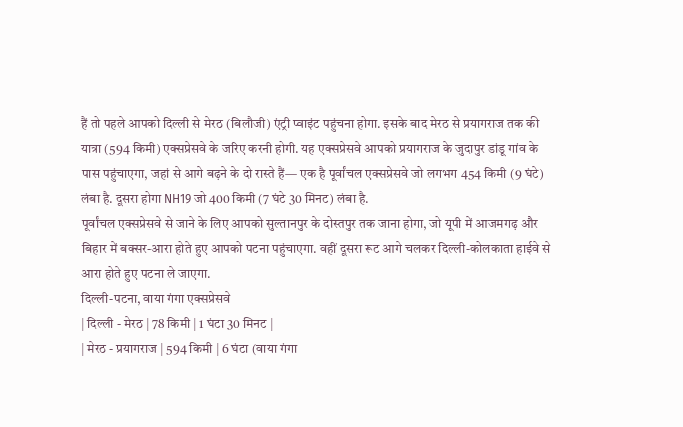हैं तो पहले आपको दिल्ली से मेरठ (बिलौजी) एंट्री प्वाइंट पहुंचना होगा. इसके बाद मेरठ से प्रयागराज तक की यात्रा (594 किमी) एक्सप्रेसवे के जरिए करनी होगी. यह एक्सप्रेसवे आपको प्रयागराज के जुदापुर डांडू गांव के पास पहुंचाएगा, जहां से आगे बढ़ने के दो रास्ते हैं— एक है पूर्वांचल एक्सप्रेसवे जो लगभग 454 किमी (9 घंटे) लंबा है. दूसरा होगा NH19 जो 400 किमी (7 घंटे 30 मिनट) लंबा है.
पूर्वांचल एक्सप्रेसवे से जाने के लिए आपको सुल्तानपुर के दोस्तपुर तक जाना होगा, जो यूपी में आजमगढ़ और बिहार में बक्सर-आरा होते हुए आपको पटना पहुंचाएगा. वहीं दूसरा रूट आगे चलकर दिल्ली-कोलकाता हाईवे से आरा होते हुए पटना ले जाएगा.
दिल्ली-पटना, वाया गंगा एक्सप्रेसवे
| दिल्ली - मेरठ | 78 किमी | 1 घंटा 30 मिनट |
| मेरठ - प्रयागराज | 594 किमी | 6 घंटा (वाया गंगा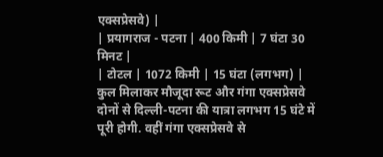एक्सप्रेसवे) |
| प्रयागराज - पटना | 400 किमी | 7 घंटा 30 मिनट |
| टोटल | 1072 किमी | 15 घंटा (लगभग) |
कुल मिलाकर मौजूदा रूट और गंगा एक्सप्रेसवे दोनों से दिल्ली-पटना की यात्रा लगभग 15 घंटे में पूरी होगी. वहीं गंगा एक्सप्रेसवे से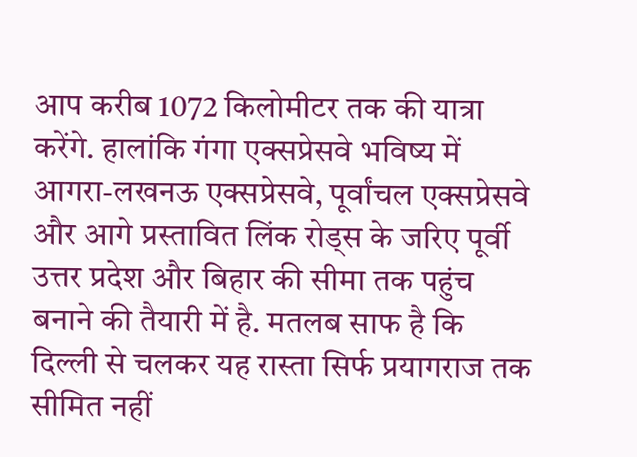आप करीब 1072 किलोमीटर तक की यात्रा करेंगे. हालांकि गंगा एक्सप्रेसवे भविष्य में आगरा-लखनऊ एक्सप्रेसवे, पूर्वांचल एक्सप्रेसवे और आगे प्रस्तावित लिंक रोड्स के जरिए पूर्वी उत्तर प्रदेश और बिहार की सीमा तक पहुंच बनाने की तैयारी में है. मतलब साफ है कि दिल्ली से चलकर यह रास्ता सिर्फ प्रयागराज तक सीमित नहीं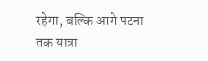रहेगा, बल्कि आगे पटना तक यात्रा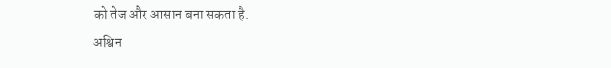को तेज और आसान बना सकता है.
अश्विन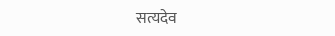सत्यदेव